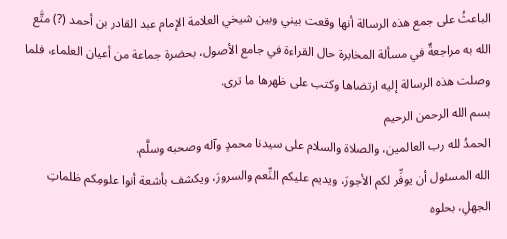الباعثُ على جمع هذه الرسالة أنها وقعت بيني وبين شيخي العلامة الإمام عبد القادر بن أحمد (?) متَّع الله به مراجعةٌ في مسألة المخابرة حال القراءة في جامع الأصول، بحضرة جماعة من أعيان العلماء، فلما وصلت هذه الرسالة إليه ارتضاها وكتب على ظهرها ما ترى.
بسم الله الرحمن الرحيم
الحمدُ لله رب العالمين، والصلاة والسلام على سيدنا محمدٍ وآله وصحبه وسلَّم.
الله المسئول أن يوفِّر لكم الأجورَ، ويديم عليكم النِّعم والسرورَ، ويكشف بأشعة أنوا علومِكم ظلماتِ الجهلِ، بحلوه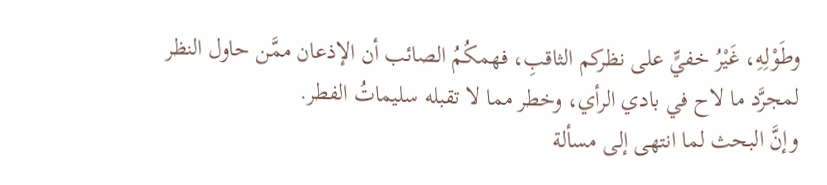وطَوْلِهِ، غَيْرُ خفيٍّ على نظركم الثاقبِ، فهمكُمُ الصائب أن الإذعان ممَّن حاول النظر لمجرَّد ما لاح في بادي الرأي، وخطر مما لا تقبله سليماتُ الفطر.
وإنَّ البحث لما انتهى إلى مسألة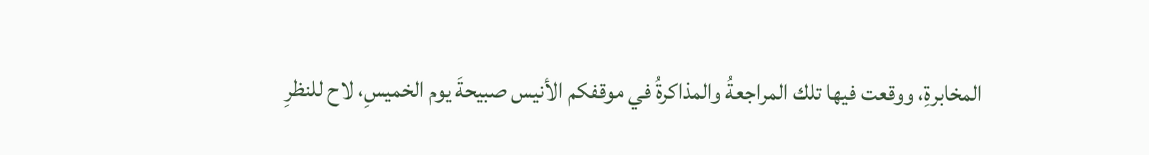المخابرةِ، ووقعت فيها تلك المراجعةُ والمذاكرةُ في موقفكم الأنيس صبيحةَ يوم الخميسِ، لاح للنظرِ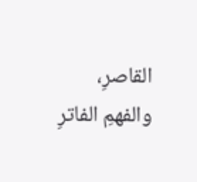القاصرِ، والفهمِ الفاترِ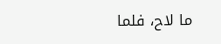ما لاح، فلما